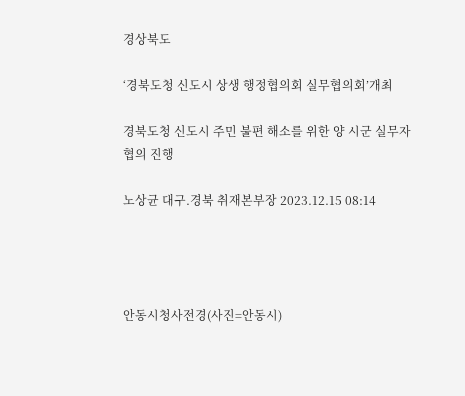경상북도

‘경북도청 신도시 상생 행정협의회 실무협의회’개최

경북도청 신도시 주민 불편 해소를 위한 양 시군 실무자 협의 진행

노상균 대구.경북 취재본부장 2023.12.15 08:14




안동시청사전경(사진=안동시)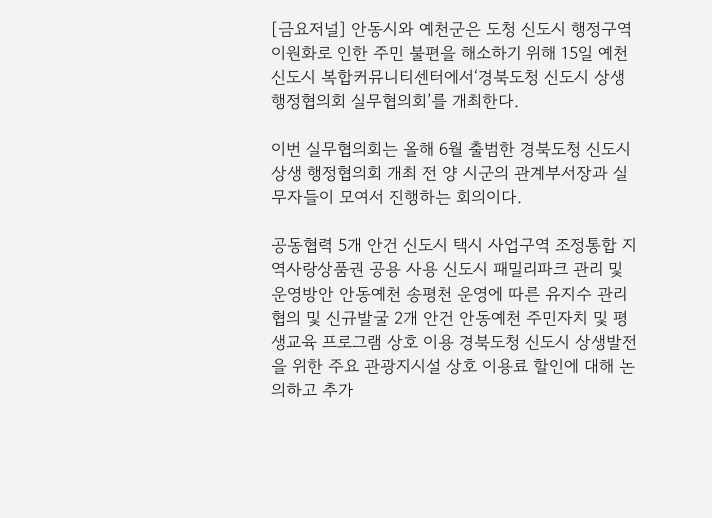[금요저널] 안동시와 예천군은 도청 신도시 행정구역 이원화로 인한 주민 불편을 해소하기 위해 15일 예천 신도시 복합커뮤니티센터에서‘경북도청 신도시 상생 행정협의회 실무협의회’를 개최한다.

이번 실무협의회는 올해 6월 출범한 경북도청 신도시 상생 행정협의회 개최 전 양 시군의 관계부서장과 실무자들이 모여서 진행하는 회의이다.

공동협력 5개 안건 신도시 택시 사업구역 조정통합 지역사랑상품권 공용 사용 신도시 패밀리파크 관리 및 운영방안 안동예천 송평천 운영에 따른 유지수 관리 협의 및 신규발굴 2개 안건 안동예천 주민자치 및 평생교육 프로그램 상호 이용 경북도청 신도시 상생발전을 위한 주요 관광지시설 상호 이용료 할인에 대해 논의하고 추가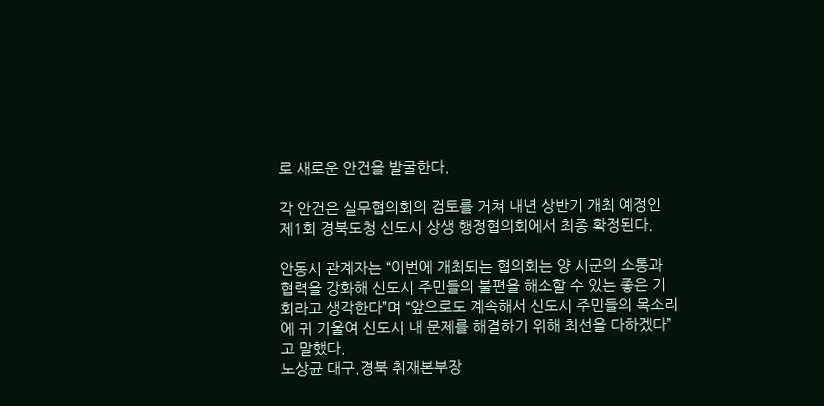로 새로운 안건을 발굴한다.

각 안건은 실무협의회의 검토를 거쳐 내년 상반기 개최 예정인 제1회 경북도청 신도시 상생 행정협의회에서 최종 확정된다.

안동시 관계자는 “이번에 개최되는 협의회는 양 시군의 소통과 협력을 강화해 신도시 주민들의 불편을 해소할 수 있는 좋은 기회라고 생각한다”며 “앞으로도 계속해서 신도시 주민들의 목소리에 귀 기울여 신도시 내 문제를 해결하기 위해 최선을 다하겠다”고 말했다.
노상균 대구.경북 취재본부장